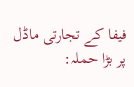فیفا کے تجارتی ماڈل پر بڑا حملہ: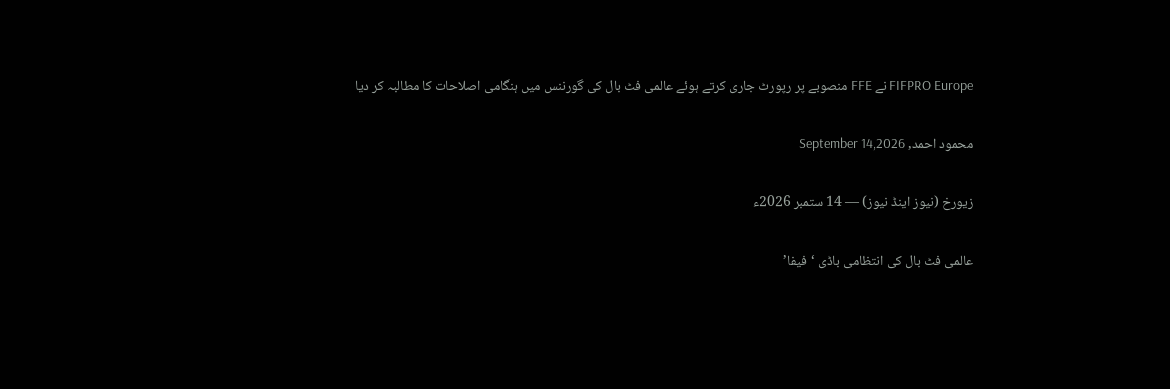FIFPRO Europe نے FFE منصوبے پر رپورٹ جاری کرتے ہوئے عالمی فٹ بال کی گورننس میں ہنگامی اصلاحات کا مطالبہ کر دیا

محمود احمد, September 14,2026

زیورخ (نیوز اینڈ نیوز) — 14 ستمبر 2026ء

عالمی فٹ بال کی انتظامی باڈی ‘فیفا’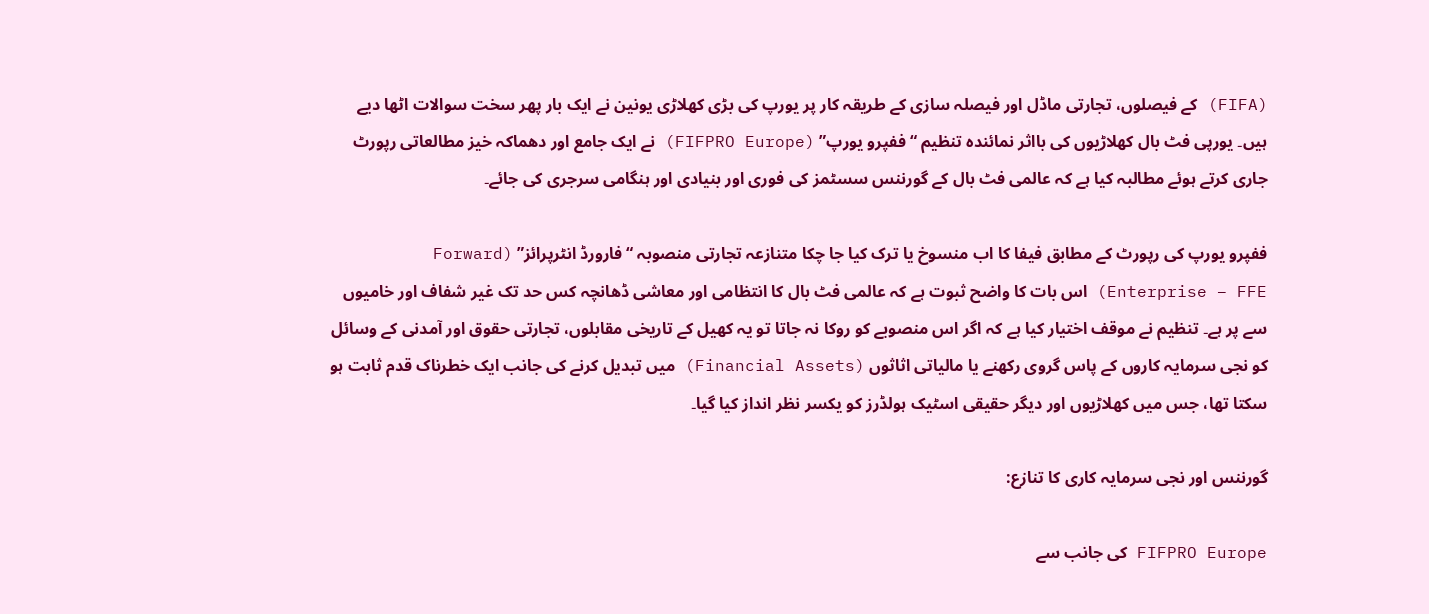(FIFA) کے فیصلوں، تجارتی ماڈل اور فیصلہ سازی کے طریقہ کار پر یورپ کی بڑی کھلاڑی یونین نے ایک بار پھر سخت سوالات اٹھا دیے ہیں۔ یورپی فٹ بال کھلاڑیوں کی بااثر نمائندہ تنظیم “ففپرو یورپ” (FIFPRO Europe) نے ایک جامع اور دھماکہ خیز مطالعاتی رپورٹ جاری کرتے ہوئے مطالبہ کیا ہے کہ عالمی فٹ بال کے گورننس سسٹمز کی فوری اور بنیادی اور ہنگامی سرجری کی جائے۔

ففپرو یورپ کی رپورٹ کے مطابق فیفا کا اب منسوخ یا ترک کیا جا چکا متنازعہ تجارتی منصوبہ “فارورڈ انٹرپرائز” (Forward Enterprise – FFE) اس بات کا واضح ثبوت ہے کہ عالمی فٹ بال کا انتظامی اور معاشی ڈھانچہ کس حد تک غیر شفاف اور خامیوں سے پر ہے۔ تنظیم نے موقف اختیار کیا ہے کہ اگر اس منصوبے کو روکا نہ جاتا تو یہ کھیل کے تاریخی مقابلوں، تجارتی حقوق اور آمدنی کے وسائل کو نجی سرمایہ کاروں کے پاس گروی رکھنے یا مالیاتی اثاثوں (Financial Assets) میں تبدیل کرنے کی جانب ایک خطرناک قدم ثابت ہو سکتا تھا، جس میں کھلاڑیوں اور دیگر حقیقی اسٹیک ہولڈرز کو یکسر نظر انداز کیا گیا۔

گورننس اور نجی سرمایہ کاری کا تنازع:

FIFPRO Europe کی جانب سے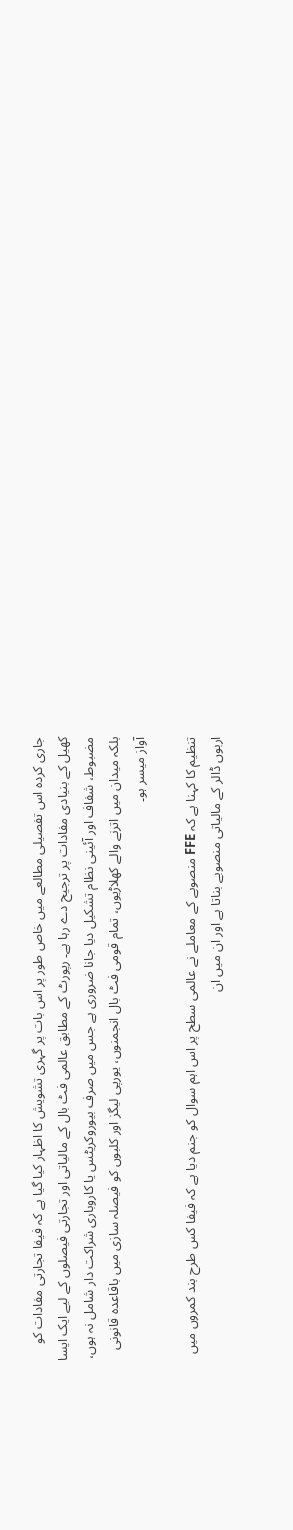جاری کردہ اس تفصیلی مطالعے میں خاص طور پر اس بات پر گہری تشویش کا اظہار کیا گیا ہے کہ فیفا تجارتی مفادات کو کھیل کے بنیادی مفادات پر ترجیح دے رہا ہے۔ رپورٹ کے مطابق عالمی فٹ بال کے مالیاتی اور تجارتی فیصلوں کے لیے ایک ایسا مضبوط، شفاف اور آئینی نظام تشکیل دیا جانا ضروری ہے جس میں صرف بیوروکریٹس یا کاروباری شراکت دار شامل نہ ہوں، بلکہ میدان میں اترنے والے کھلاڑیوں، تمام قومی فٹ بال انجمنوں، یورپی لیگز اور کلبوں کو فیصلہ سازی میں باقاعدہ قانونی آواز میسر ہو۔

تنظیم کا کہنا ہے کہ FFE منصوبے کے معاملے نے عالمی سطح پر اس اہم سوال کو جنم دیا ہے کہ فیفا کس طرح بند کمروں میں اربوں ڈالر کے مالیاتی منصوبے بناتا ہے اور ان میں ان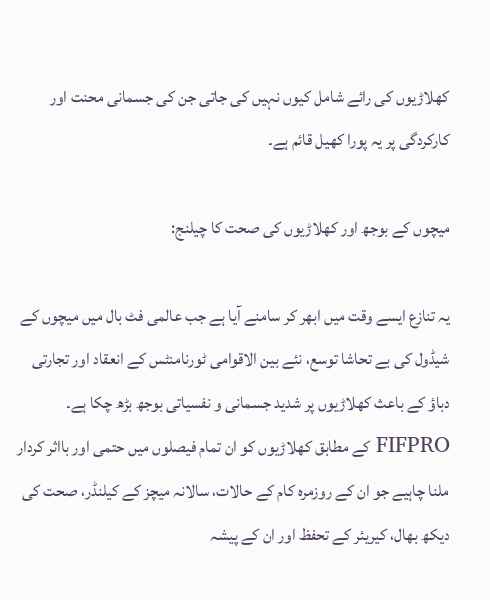کھلاڑیوں کی رائے شامل کیوں نہیں کی جاتی جن کی جسمانی محنت اور کارکردگی پر یہ پورا کھیل قائم ہے۔

میچوں کے بوجھ اور کھلاڑیوں کی صحت کا چیلنج:

یہ تنازع ایسے وقت میں ابھر کر سامنے آیا ہے جب عالمی فٹ بال میں میچوں کے شیڈول کی بے تحاشا توسع، نئے بین الاقوامی ٹورنامنٹس کے انعقاد اور تجارتی دباؤ کے باعث کھلاڑیوں پر شدید جسمانی و نفسیاتی بوجھ بڑھ چکا ہے۔ FIFPRO کے مطابق کھلاڑیوں کو ان تمام فیصلوں میں حتمی اور بااثر کردار ملنا چاہیے جو ان کے روزمرہ کام کے حالات، سالانہ میچز کے کیلنڈر، صحت کی دیکھ بھال، کیریئر کے تحفظ اور ان کے پیشہ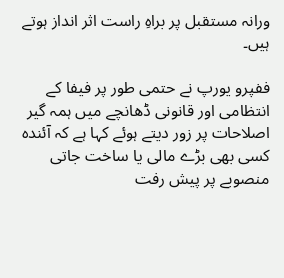ورانہ مستقبل پر براہِ راست اثر انداز ہوتے ہیں۔

ففپرو یورپ نے حتمی طور پر فیفا کے انتظامی اور قانونی ڈھانچے میں ہمہ گیر اصلاحات پر زور دیتے ہوئے کہا ہے کہ آئندہ کسی بھی بڑے مالی یا ساخت جاتی منصوبے پر پیش رفت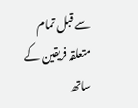سے قبل تمام متعلقہ فریقین کے ساتھ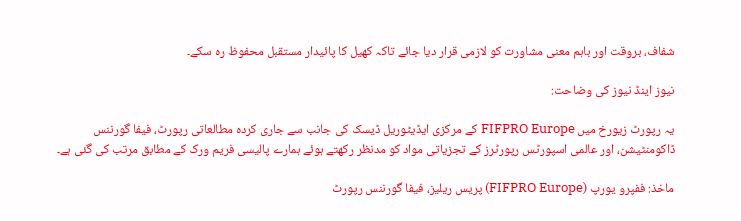شفاف، بروقت اور باہم معنی مشاورت کو لازمی قرار دیا جائے تاکہ کھیل کا پائیدار مستقبل محفوظ رہ سکے۔

نیوز اینڈ نیوز کی وضاحت:

یہ رپورٹ زیورخ میں FIFPRO Europe کے مرکزی ایڈیٹوریل ڈیسک کی جانب سے جاری کردہ مطالعاتی رپورٹ، فیفا گورننس ڈاکومنٹیشن، اور عالمی اسپورٹس رپورٹرز کے تجزیاتی مواد کو مدنظر رکھتے ہوئے ہمارے پالیسی فریم ورک کے مطابق مرتب کی گئی ہے۔

ماخذ: ففپرو یورپ (FIFPRO Europe) پریس ریلیز، فیفا گورننس رپورٹ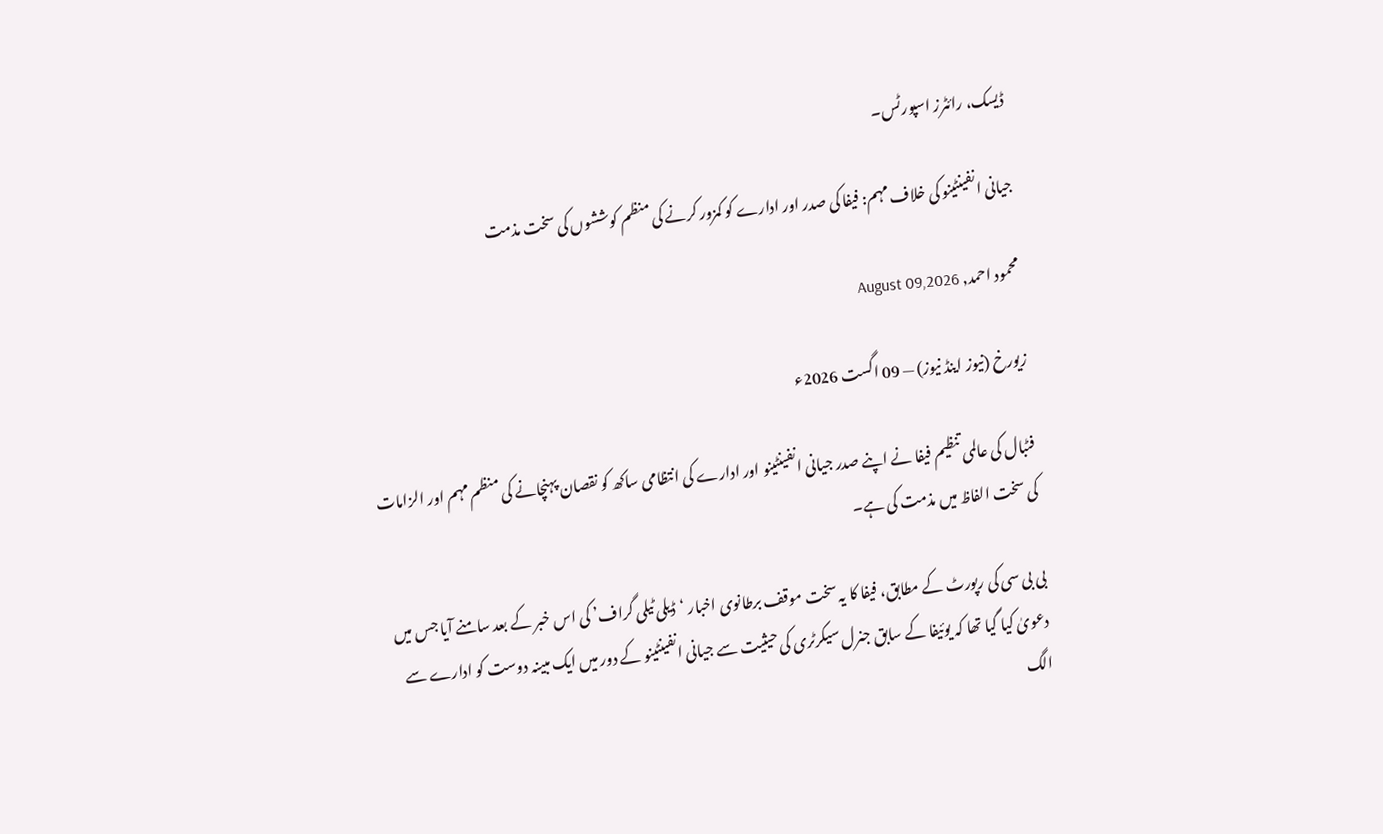ڈیسک، رائٹرز اسپورٹس۔

جیانی انفینٹینو کی خلاف مہم: فیفا کی صدر اور ادارے کو کمزور کرنے کی منظم کوششوں کی سخت مذمت

محمود احمد, August 09,2026

زیورخ (نیوز اینڈ نیوز) — 09 اگست 2026ء

فٹبال کی عالمی تنظیم فیفا نے اپنے صدر جیانی انفینٹینو اور ادارے کی انتظامی ساکھ کو نقصان پہنچانے کی منظم مہم اور الزامات کی سخت الفاظ میں مذمت کی ہے۔

بی بی سی کی رپورٹ کے مطابق، فیفا کا یہ سخت موقف برطانوی اخبار ‘ڈیلی ٹیلی گراف’ کی اس خبر کے بعد سامنے آیا جس میں دعویٰ کیا گیا تھا کہ یوئیفا کے سابق جنرل سیکرٹری کی حیثیت سے جیانی انفینٹینو کے دور میں ایک مبینہ دوست کو ادارے سے الگ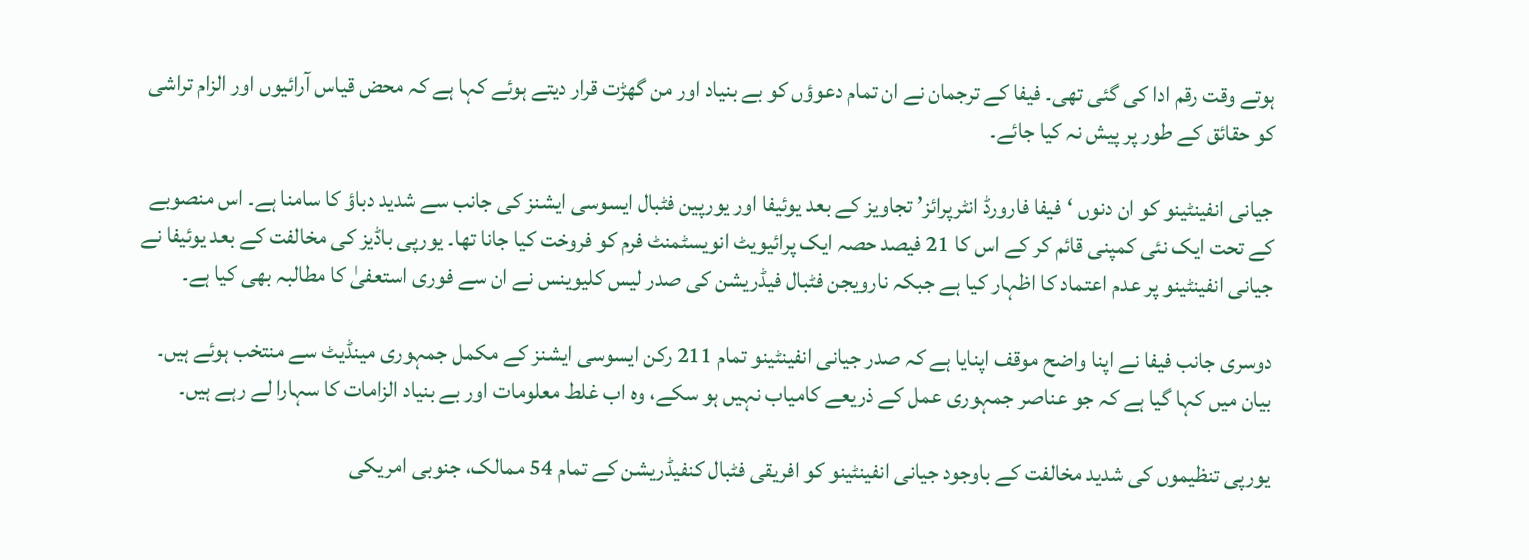ہوتے وقت رقم ادا کی گئی تھی۔ فیفا کے ترجمان نے ان تمام دعوؤں کو بے بنیاد اور من گھڑت قرار دیتے ہوئے کہا ہے کہ محض قیاس آرائیوں اور الزام تراشی کو حقائق کے طور پر پیش نہ کیا جائے۔

جیانی انفینٹینو کو ان دنوں ‘فیفا فارورڈ انٹرپرائز’ تجاویز کے بعد یوئیفا اور یورپین فٹبال ایسوسی ایشنز کی جانب سے شدید دباؤ کا سامنا ہے۔ اس منصوبے کے تحت ایک نئی کمپنی قائم کر کے اس کا 21 فیصد حصہ ایک پرائیویٹ انویسٹمنٹ فرم کو فروخت کیا جانا تھا۔ یورپی باڈیز کی مخالفت کے بعد یوئیفا نے جیانی انفینٹینو پر عدم اعتماد کا اظہار کیا ہے جبکہ نارویجن فٹبال فیڈریشن کی صدر لیس کلیوینس نے ان سے فوری استعفیٰ کا مطالبہ بھی کیا ہے۔

دوسری جانب فیفا نے اپنا واضح موقف اپنایا ہے کہ صدر جیانی انفینٹینو تمام 211 رکن ایسوسی ایشنز کے مکمل جمہوری مینڈیٹ سے منتخب ہوئے ہیں۔ بیان میں کہا گیا ہے کہ جو عناصر جمہوری عمل کے ذریعے کامیاب نہیں ہو سکے، وہ اب غلط معلومات اور بے بنیاد الزامات کا سہارا لے رہے ہیں۔

یورپی تنظیموں کی شدید مخالفت کے باوجود جیانی انفینٹینو کو افریقی فٹبال کنفیڈریشن کے تمام 54 ممالک، جنوبی امریکی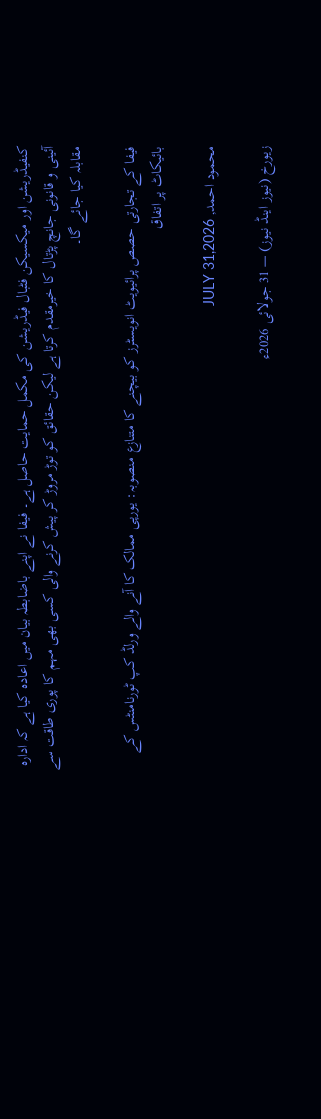کنفیڈریشن اور میکسیکن فٹبال فیڈریشن کی مکمل حمایت حاصل ہے۔ فیفا نے اپنے باضابطہ بیان میں اعادہ کیا ہے کہ ادارہ آئینی و قانونی جانچ پڑتال کا خیرمقدم کرتا ہے لیکن حقائق کو توڑ مروڑ کر پیش کرنے والی کسی بھی مہم کا پوری طاقت سے مقابلہ کیا جائے گا۔

فیفا کے تجارتی حصص پرائیویٹ انویسٹرز کو بیچنے کا متنازع منصوبہ: یورپی ممالک کا آنے والے ورلڈ کپ ٹورنامنٹس کے بائیکاٹ پر اتفاق

محمود احمد, JULY 31,2026

زیورخ (نیوز اینڈ نیوز) — 31 جولائی 2026ء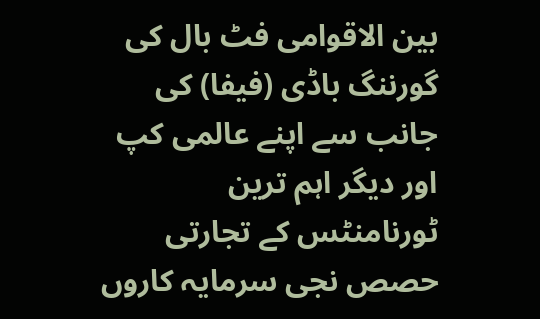بین الاقوامی فٹ بال کی گورننگ باڈی (فیفا) کی جانب سے اپنے عالمی کپ اور دیگر اہم ترین ٹورنامنٹس کے تجارتی حصص نجی سرمایہ کاروں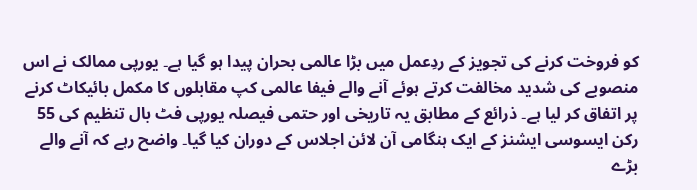کو فروخت کرنے کی تجویز کے ردِعمل میں بڑا عالمی بحران پیدا ہو گیا ہے۔ یورپی ممالک نے اس منصوبے کی شدید مخالفت کرتے ہوئے آنے والے فیفا عالمی کپ مقابلوں کا مکمل بائیکاٹ کرنے پر اتفاق کر لیا ہے۔ ذرائع کے مطابق یہ تاریخی اور حتمی فیصلہ یورپی فٹ بال تنظیم کی 55 رکن ایسوسی ایشنز کے ایک ہنگامی آن لائن اجلاس کے دوران کیا گیا۔ واضح رہے کہ آنے والے بڑے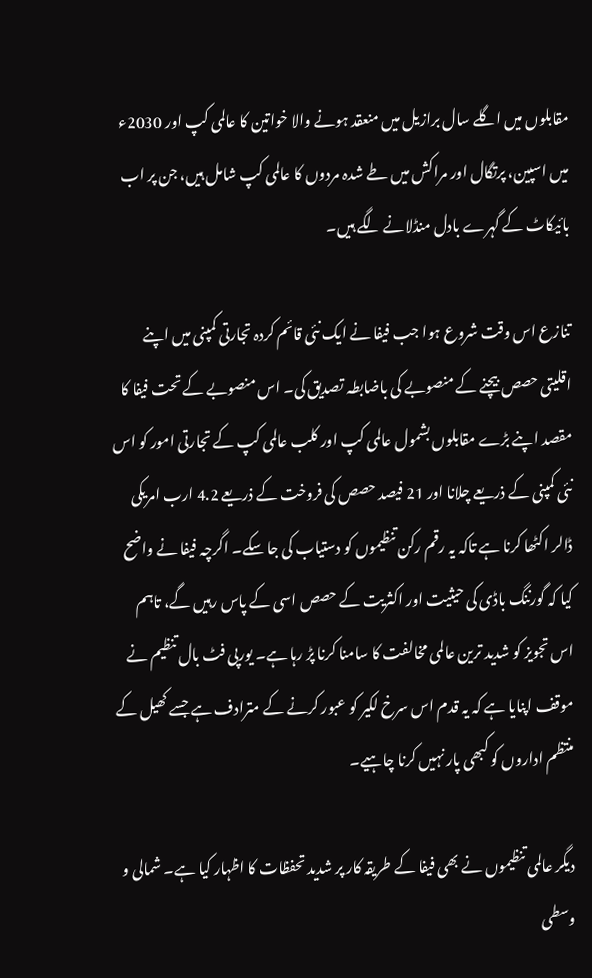مقابلوں میں اگلے سال برازیل میں منعقد ہونے والا خواتین کا عالمی کپ اور 2030ء میں اسپین، پرتگال اور مراکش میں طے شدہ مردوں کا عالمی کپ شامل ہیں، جن پر اب بائیکاٹ کے گہرے بادل منڈلانے لگے ہیں۔

تنازع اس وقت شروع ہوا جب فیفا نے ایک نئی قائم کردہ تجارتی کمپنی میں اپنے اقلیتی حصص بیچنے کے منصوبے کی باضابطہ تصدیق کی۔ اس منصوبے کے تحت فیفا کا مقصد اپنے بڑے مقابلوں بشمول عالمی کپ اور کلب عالمی کپ کے تجارتی امور کو اس نئی کمپنی کے ذریعے چلانا اور 21 فیصد حصص کی فروخت کے ذریعے 4.2 ارب امریکی ڈالر اکٹھا کرنا ہے تاکہ یہ رقم رکن تنظیموں کو دستیاب کی جا سکے۔ اگرچہ فیفا نے واضح کیا کہ گورننگ باڈی کی حیثیت اور اکثریت کے حصص اسی کے پاس رہیں گے، تاہم اس تجویز کو شدید ترین عالمی مخالفت کا سامنا کرنا پڑ رہا ہے۔ یورپی فٹ بال تنظیم نے موقف اپنایا ہے کہ یہ قدم اس سرخ لکیر کو عبور کرنے کے مترادف ہے جسے کھیل کے منتظم اداروں کو کبھی پار نہیں کرنا چاہیے۔

دیگر عالمی تنظیموں نے بھی فیفا کے طریقہ کار پر شدید تحفظات کا اظہار کیا ہے۔ شمالی و وسطی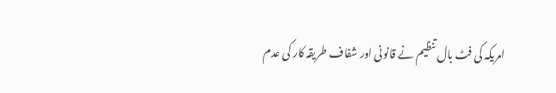امریکہ کی فٹ بال تنظیم نے قانونی اور شفاف طریقہ کار کی عدم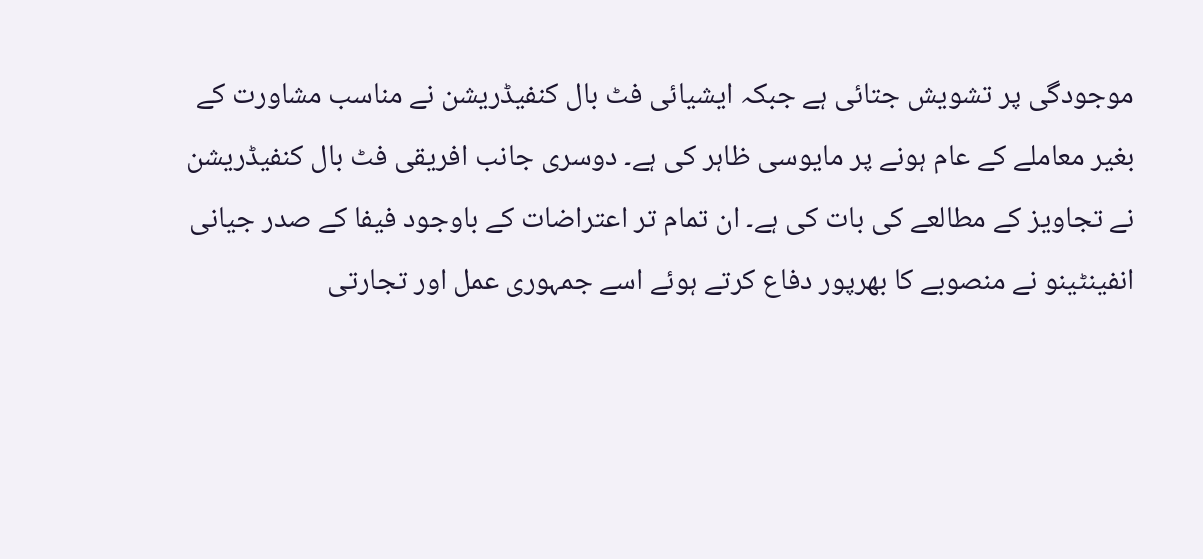موجودگی پر تشویش جتائی ہے جبکہ ایشیائی فٹ بال کنفیڈریشن نے مناسب مشاورت کے بغیر معاملے کے عام ہونے پر مایوسی ظاہر کی ہے۔ دوسری جانب افریقی فٹ بال کنفیڈریشن نے تجاویز کے مطالعے کی بات کی ہے۔ ان تمام تر اعتراضات کے باوجود فیفا کے صدر جیانی انفینٹینو نے منصوبے کا بھرپور دفاع کرتے ہوئے اسے جمہوری عمل اور تجارتی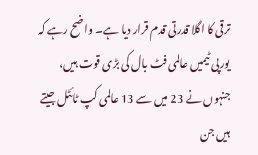ترقی کا اگلا قدرتی قدم قرار دیا ہے۔ واضح رہے کہ یورپی ٹیمیں عالمی فٹ بال کی بڑی قوت ہیں، جنہوں نے 23 میں سے 13 عالمی کپ ٹائٹل جیتے ہیں جن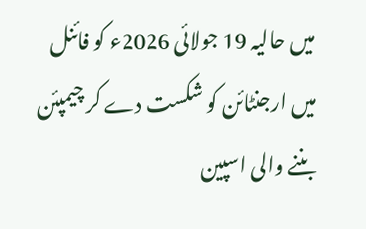میں حالیہ 19 جولائی 2026ء کو فائنل میں ارجنٹائن کو شکست دے کر چیمپئن بننے والی اسپین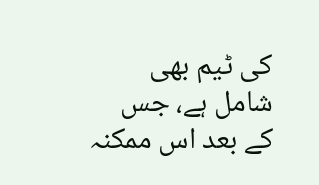کی ٹیم بھی شامل ہے، جس کے بعد اس ممکنہ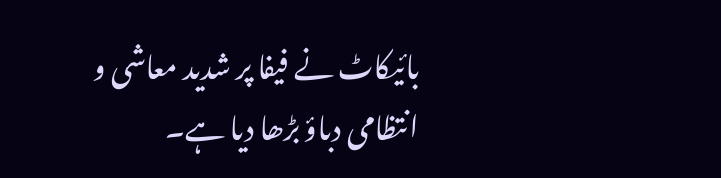بائیکاٹ نے فیفا پر شدید معاشی و انتظامی دباؤ بڑھا دیا ہے۔